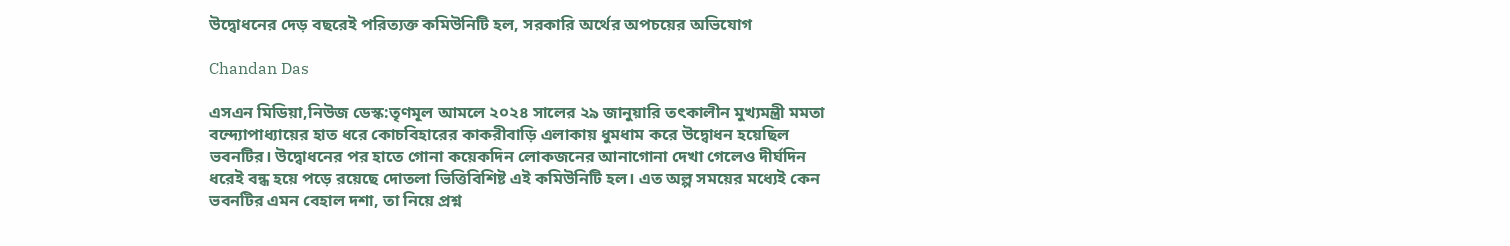উদ্বোধনের দেড় বছরেই পরিত্যক্ত কমিউনিটি হল, সরকারি অর্থের অপচয়ের অভিযোগ

Chandan Das

এসএন মিডিয়া,নিউজ ডেস্ক:তৃণমূল আমলে ২০২৪ সালের ২৯ জানুয়ারি তৎকালীন মুখ্যমন্ত্রী মমতা বন্দ্যোপাধ্যায়ের হাত ধরে কোচবিহারের কাকরীবাড়ি এলাকায় ধুমধাম করে উদ্বোধন হয়েছিল ভবনটির। উদ্বোধনের পর হাতে গোনা কয়েকদিন লোকজনের আনাগোনা দেখা গেলেও দীর্ঘদিন ধরেই বন্ধ হয়ে পড়ে রয়েছে দোতলা ভিত্তিবিশিষ্ট এই কমিউনিটি হল। এত অল্প সময়ের মধ্যেই কেন ভবনটির এমন বেহাল দশা, তা নিয়ে প্রশ্ন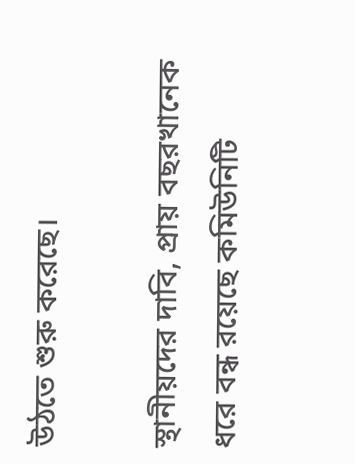উঠতে শুরু করেছে।

স্থানীয়দের দাবি, প্রায় বছরখানেক ধরে বন্ধ রয়েছে কমিউনিটি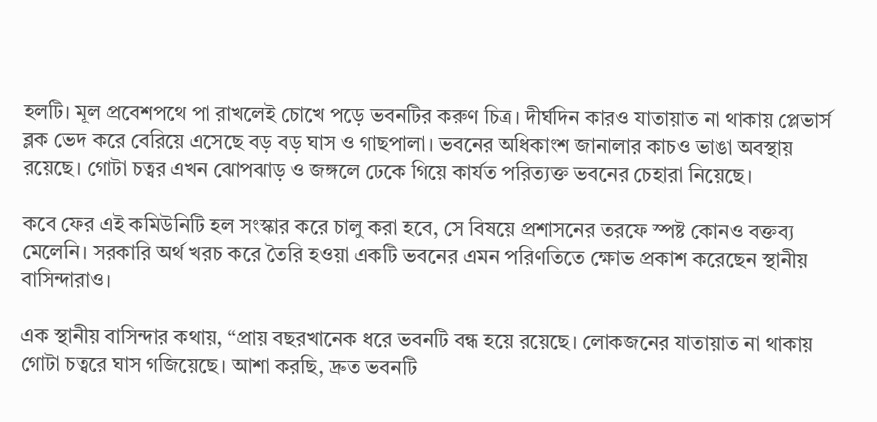হলটি। মূল প্রবেশপথে পা রাখলেই চোখে পড়ে ভবনটির করুণ চিত্র। দীর্ঘদিন কারও যাতায়াত না থাকায় প্লেভার্স ব্লক ভেদ করে বেরিয়ে এসেছে বড় বড় ঘাস ও গাছপালা। ভবনের অধিকাংশ জানালার কাচও ভাঙা অবস্থায় রয়েছে। গোটা চত্বর এখন ঝোপঝাড় ও জঙ্গলে ঢেকে গিয়ে কার্যত পরিত্যক্ত ভবনের চেহারা নিয়েছে।

কবে ফের এই কমিউনিটি হল সংস্কার করে চালু করা হবে, সে বিষয়ে প্রশাসনের তরফে স্পষ্ট কোনও বক্তব্য মেলেনি। সরকারি অর্থ খরচ করে তৈরি হওয়া একটি ভবনের এমন পরিণতিতে ক্ষোভ প্রকাশ করেছেন স্থানীয় বাসিন্দারাও।

এক স্থানীয় বাসিন্দার কথায়, “প্রায় বছরখানেক ধরে ভবনটি বন্ধ হয়ে রয়েছে। লোকজনের যাতায়াত না থাকায় গোটা চত্বরে ঘাস গজিয়েছে। আশা করছি, দ্রুত ভবনটি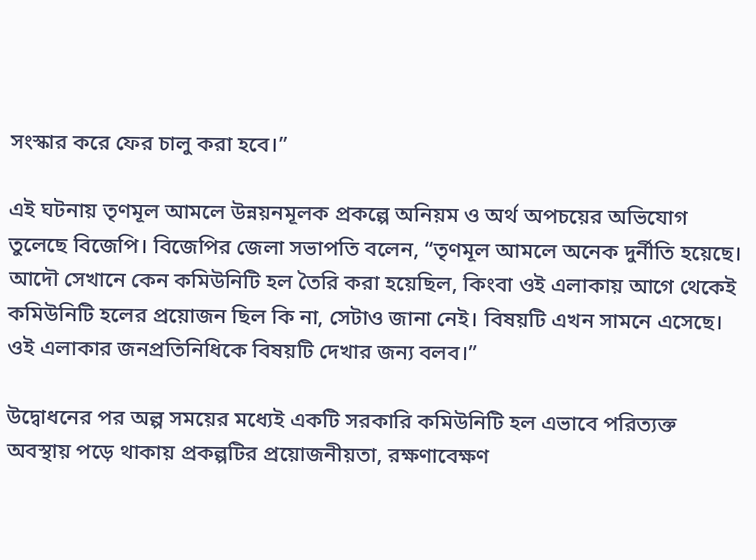সংস্কার করে ফের চালু করা হবে।”

এই ঘটনায় তৃণমূল আমলে উন্নয়নমূলক প্রকল্পে অনিয়ম ও অর্থ অপচয়ের অভিযোগ তুলেছে বিজেপি। বিজেপির জেলা সভাপতি বলেন, “তৃণমূল আমলে অনেক দুর্নীতি হয়েছে। আদৌ সেখানে কেন কমিউনিটি হল তৈরি করা হয়েছিল, কিংবা ওই এলাকায় আগে থেকেই কমিউনিটি হলের প্রয়োজন ছিল কি না, সেটাও জানা নেই। বিষয়টি এখন সামনে এসেছে। ওই এলাকার জনপ্রতিনিধিকে বিষয়টি দেখার জন্য বলব।”

উদ্বোধনের পর অল্প সময়ের মধ্যেই একটি সরকারি কমিউনিটি হল এভাবে পরিত্যক্ত অবস্থায় পড়ে থাকায় প্রকল্পটির প্রয়োজনীয়তা, রক্ষণাবেক্ষণ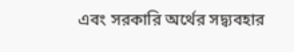এবং সরকারি অর্থের সদ্ব্যবহার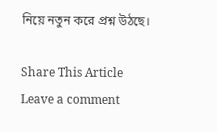নিয়ে নতুন করে প্রশ্ন উঠছে।

Share This Article
Leave a comment